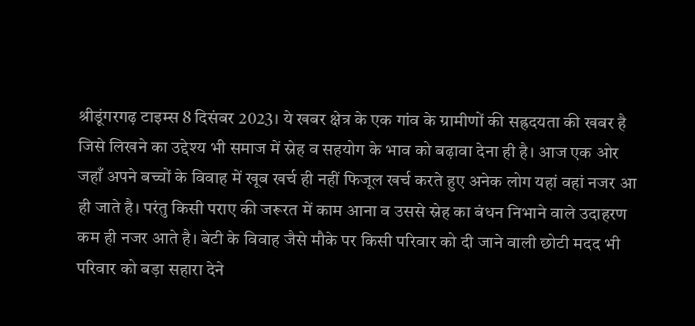श्रीडूंगरगढ़ टाइम्स 8 दिसंबर 2023। ये खबर क्षेत्र के एक गांव के ग्रामीणों की सह्रदयता की खबर है जिसे लिखने का उद्देश्य भी समाज में स्नेह व सहयोग के भाव को बढ़ावा देना ही है। आज एक ओर जहाँ अपने बच्चों के विवाह में खूब खर्च ही नहीं फिजूल खर्च करते हुए अनेक लोग यहां वहां नजर आ ही जाते है। परंतु किसी पराए की जरूरत में काम आना व उससे स्नेह का बंधन निभाने वाले उदाहरण कम ही नजर आते है। बेटी के विवाह जैसे मौके पर किसी परिवार को दी जाने वाली छोटी मदद भी परिवार को बड़ा सहारा देने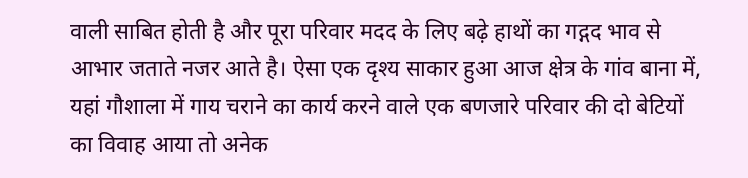वाली साबित होती है और पूरा परिवार मदद के लिए बढ़े हाथों का गद्गद भाव से आभार जताते नजर आते है। ऐसा एक दृश्य साकार हुआ आज क्षेत्र के गांव बाना में, यहां गौशाला में गाय चराने का कार्य करने वाले एक बणजारे परिवार की दो बेटियों का विवाह आया तो अनेक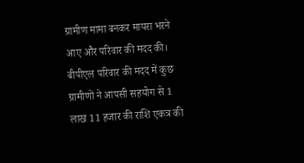ग्रामीण मामा बनकर मायरा भरने आए और परिवार की मदद की। बीपीएल परिवार की मदद में कुछ ग्रामीणों ने आपसी सहयोग से 1 लाख 11 हजार की राशि एकत्र की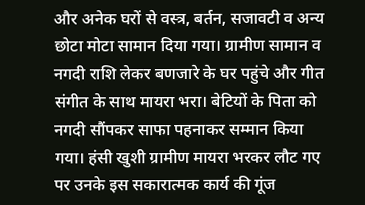और अनेक घरों से वस्त्र, बर्तन, सजावटी व अन्य छोटा मोटा सामान दिया गया। ग्रामीण सामान व नगदी राशि लेकर बणजारे के घर पहुंचे और गीत संगीत के साथ मायरा भरा। बेटियों के पिता को नगदी सौंपकर साफा पहनाकर सम्मान किया गया। हंसी खुशी ग्रामीण मायरा भरकर लौट गए पर उनके इस सकारात्मक कार्य की गूंज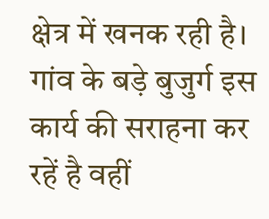क्षेत्र में खनक रही है। गांव के बड़े बुजुर्ग इस कार्य की सराहना कर रहें है वहीं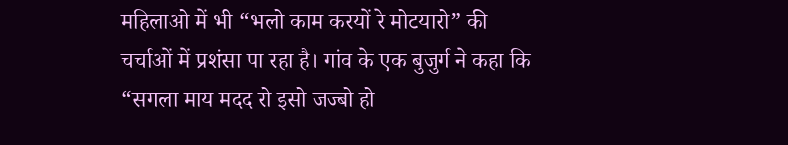महिलाओ में भी “भलो काम करयों रे मोटयारो” की चर्चाओं में प्रशंसा पा रहा है। गांव के एक बुजुर्ग ने कहा कि “सगला माय मदद रो इसो जज्बो हो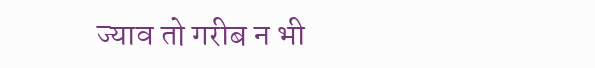ज्याव तो गरीब न भी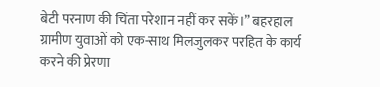बेटी परनाण की चिंता परेशान नहीं कर सकें।” बहरहाल ग्रामीण युवाओं को एक-साथ मिलजुलकर परहित के कार्य करने की प्रेरणा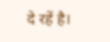दे रहें है।